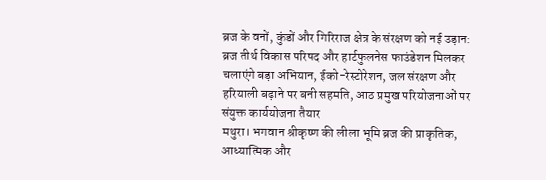ब्रज के वनों, कुंडों और गिरिराज क्षेत्र के संरक्षण को नई उड़ान: ब्रज तीर्थ विकास परिषद और हार्टफुलनेस फाउंडेशन मिलकर चलाएंगे बड़ा अभियान, ईको-रेस्टोरेशन, जल संरक्षण और हरियाली बढ़ाने पर बनी सहमति, आठ प्रमुख परियोजनाओं पर संयुक्त कार्ययोजना तैयार
मथुरा। भगवान श्रीकृष्ण की लीला भूमि ब्रज की प्राकृतिक, आध्यात्मिक और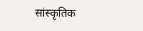सांस्कृतिक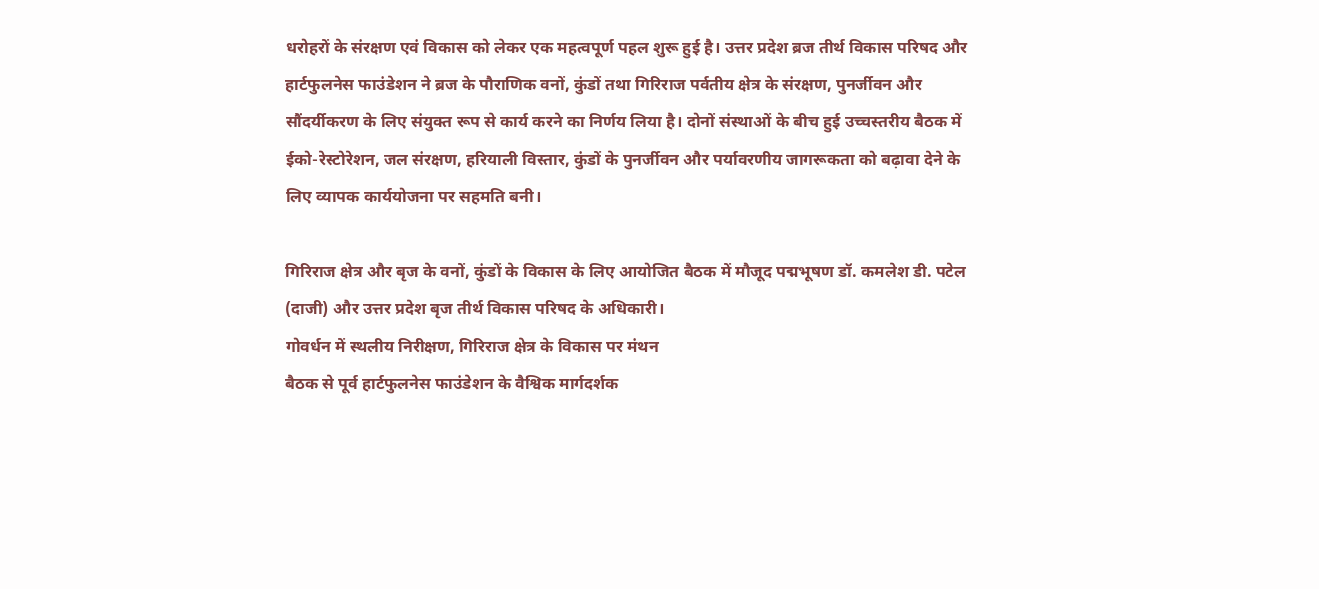धरोहरों के संरक्षण एवं विकास को लेकर एक महत्वपूर्ण पहल शुरू हुई है। उत्तर प्रदेश ब्रज तीर्थ विकास परिषद और हार्टफुलनेस फाउंडेशन ने ब्रज के पौराणिक वनों, कुंडों तथा गिरिराज पर्वतीय क्षेत्र के संरक्षण, पुनर्जीवन और सौंदर्यीकरण के लिए संयुक्त रूप से कार्य करने का निर्णय लिया है। दोनों संस्थाओं के बीच हुई उच्चस्तरीय बैठक में ईको-रेस्टोरेशन, जल संरक्षण, हरियाली विस्तार, कुंडों के पुनर्जीवन और पर्यावरणीय जागरूकता को बढ़ावा देने के लिए व्यापक कार्ययोजना पर सहमति बनी।

गिरिराज क्षेत्र और बृज के वनों, कुंडों के विकास के लिए आयोजित बैठक में मौजूद पद्मभूषण डॉ. कमलेश डी. पटेल (दाजी) और उत्तर प्रदेश बृज तीर्थ विकास परिषद के अधिकारी।
गोवर्धन में स्थलीय निरीक्षण, गिरिराज क्षेत्र के विकास पर मंथन
बैठक से पूर्व हार्टफुलनेस फाउंडेशन के वैश्विक मार्गदर्शक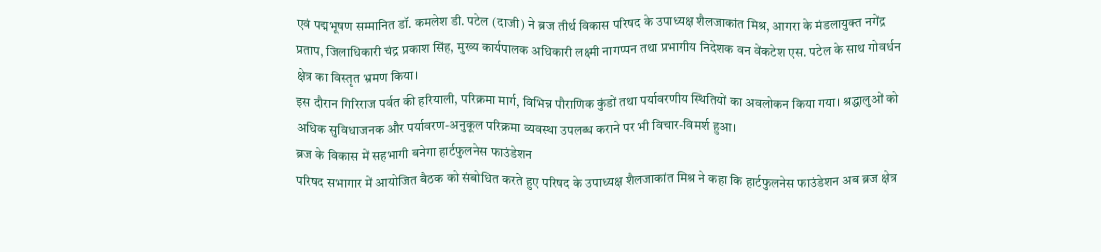एवं पद्मभूषण सम्मानित डॉ. कमलेश डी. पटेल (दाजी) ने ब्रज तीर्थ विकास परिषद के उपाध्यक्ष शैलजाकांत मिश्र, आगरा के मंडलायुक्त नगेंद्र प्रताप, जिलाधिकारी चंद्र प्रकाश सिंह, मुख्य कार्यपालक अधिकारी लक्ष्मी नागप्पन तथा प्रभागीय निदेशक वन वेंकटेश एस. पटेल के साथ गोवर्धन क्षेत्र का विस्तृत भ्रमण किया।
इस दौरान गिरिराज पर्वत की हरियाली, परिक्रमा मार्ग, विभिन्न पौराणिक कुंडों तथा पर्यावरणीय स्थितियों का अवलोकन किया गया। श्रद्धालुओं को अधिक सुविधाजनक और पर्यावरण-अनुकूल परिक्रमा व्यवस्था उपलब्ध कराने पर भी विचार-विमर्श हुआ।
ब्रज के विकास में सहभागी बनेगा हार्टफुलनेस फाउंडेशन
परिषद सभागार में आयोजित बैठक को संबोधित करते हुए परिषद के उपाध्यक्ष शैलजाकांत मिश्र ने कहा कि हार्टफुलनेस फाउंडेशन अब ब्रज क्षेत्र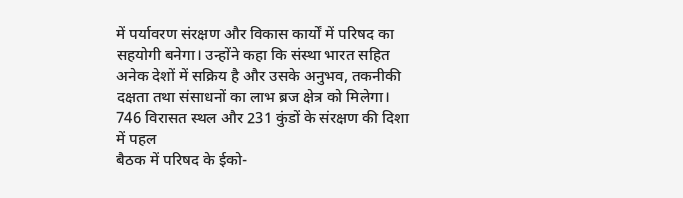में पर्यावरण संरक्षण और विकास कार्यों में परिषद का सहयोगी बनेगा। उन्होंने कहा कि संस्था भारत सहित अनेक देशों में सक्रिय है और उसके अनुभव, तकनीकी दक्षता तथा संसाधनों का लाभ ब्रज क्षेत्र को मिलेगा।
746 विरासत स्थल और 231 कुंडों के संरक्षण की दिशा में पहल
बैठक में परिषद के ईको-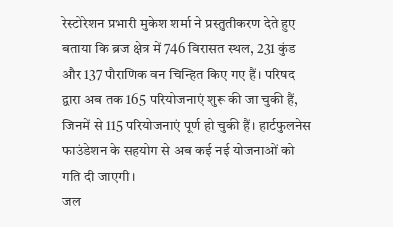रेस्टोरेशन प्रभारी मुकेश शर्मा ने प्रस्तुतीकरण देते हुए बताया कि ब्रज क्षेत्र में 746 विरासत स्थल, 231 कुंड और 137 पौराणिक वन चिन्हित किए गए हैं। परिषद द्वारा अब तक 165 परियोजनाएं शुरू की जा चुकी हैं, जिनमें से 115 परियोजनाएं पूर्ण हो चुकी हैं। हार्टफुलनेस फाउंडेशन के सहयोग से अब कई नई योजनाओं को गति दी जाएगी।
जल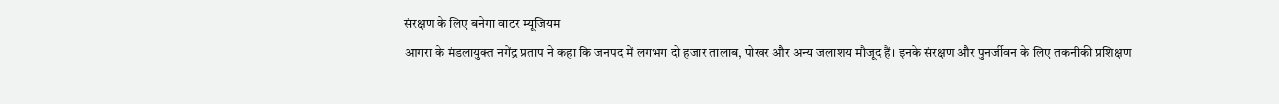संरक्षण के लिए बनेगा वाटर म्यूजियम
आगरा के मंडलायुक्त नगेंद्र प्रताप ने कहा कि जनपद में लगभग दो हजार तालाब, पोखर और अन्य जलाशय मौजूद हैं। इनके संरक्षण और पुनर्जीवन के लिए तकनीकी प्रशिक्षण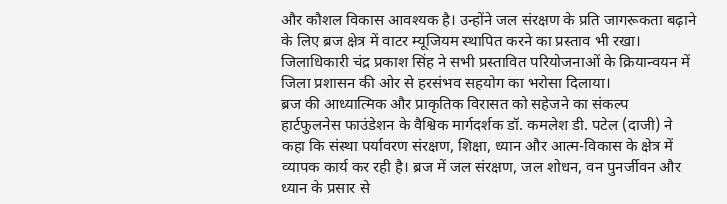और कौशल विकास आवश्यक है। उन्होंने जल संरक्षण के प्रति जागरूकता बढ़ाने के लिए ब्रज क्षेत्र में वाटर म्यूजियम स्थापित करने का प्रस्ताव भी रखा।
जिलाधिकारी चंद्र प्रकाश सिंह ने सभी प्रस्तावित परियोजनाओं के क्रियान्वयन में जिला प्रशासन की ओर से हरसंभव सहयोग का भरोसा दिलाया।
ब्रज की आध्यात्मिक और प्राकृतिक विरासत को सहेजने का संकल्प
हार्टफुलनेस फाउंडेशन के वैश्विक मार्गदर्शक डॉ. कमलेश डी. पटेल (दाजी) ने कहा कि संस्था पर्यावरण संरक्षण, शिक्षा, ध्यान और आत्म-विकास के क्षेत्र में व्यापक कार्य कर रही है। ब्रज में जल संरक्षण, जल शोधन, वन पुनर्जीवन और ध्यान के प्रसार से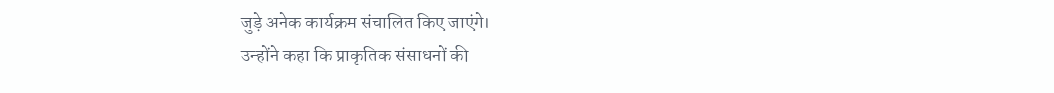जुड़े अनेक कार्यक्रम संचालित किए जाएंगे।
उन्होंने कहा कि प्राकृतिक संसाधनों की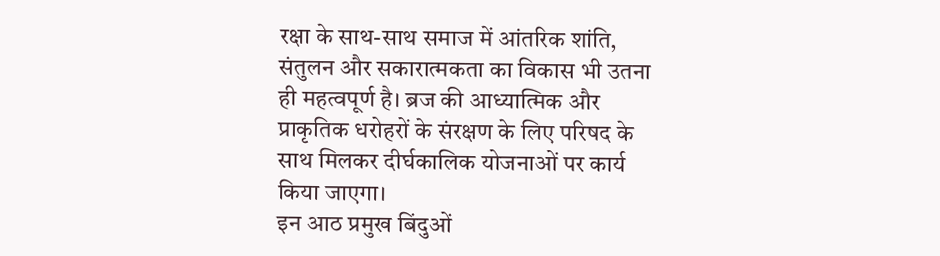रक्षा के साथ-साथ समाज में आंतरिक शांति, संतुलन और सकारात्मकता का विकास भी उतना ही महत्वपूर्ण है। ब्रज की आध्यात्मिक और प्राकृतिक धरोहरों के संरक्षण के लिए परिषद के साथ मिलकर दीर्घकालिक योजनाओं पर कार्य किया जाएगा।
इन आठ प्रमुख बिंदुओं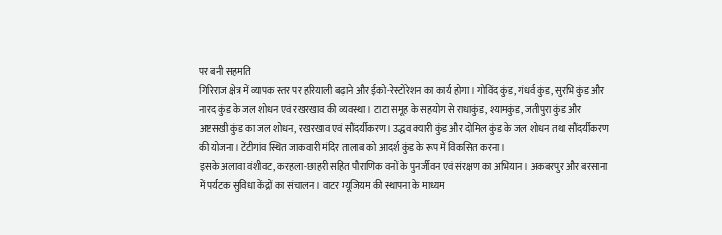पर बनी सहमति
गिरिराज क्षेत्र में व्यापक स्तर पर हरियाली बढ़ाने और ईको-रेस्टोरेशन का कार्य होगा। गोविंद कुंड, गंधर्व कुंड, सुरभि कुंड और नारद कुंड के जल शोधन एवं रखरखाव की व्यवस्था। टाटा समूह के सहयोग से राधाकुंड, श्यामकुंड, जतीपुरा कुंड और अष्टसखी कुंड का जल शोधन, रखरखाव एवं सौंदर्यीकरण। उद्धव क्यारी कुंड और दोमिल कुंड के जल शोधन तथा सौंदर्यीकरण की योजना। टेंटीगांव स्थित जाकवारी मंदिर तालाब को आदर्श कुंड के रूप में विकसित करना।
इसके अलावा वंशीवट, करहला-छाहरी सहित पौराणिक वनों के पुनर्जीवन एवं संरक्षण का अभियान। अकबरपुर और बरसाना में पर्यटक सुविधा केंद्रों का संचालन। वाटर म्यूजियम की स्थापना के माध्यम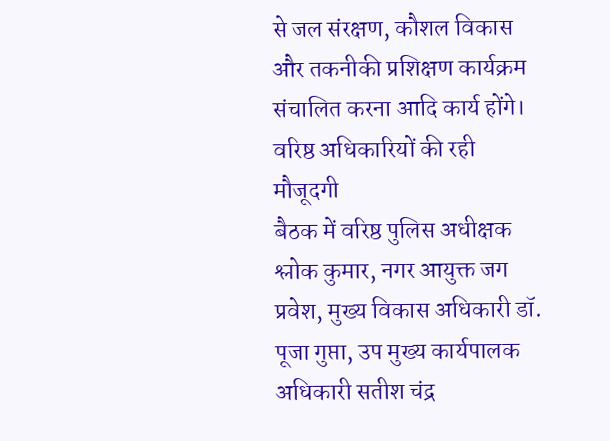से जल संरक्षण, कौशल विकास और तकनीकी प्रशिक्षण कार्यक्रम संचालित करना आदि कार्य होंगे।
वरिष्ठ अधिकारियों की रही मौजूदगी
बैठक में वरिष्ठ पुलिस अधीक्षक श्लोक कुमार, नगर आयुक्त जग प्रवेश, मुख्य विकास अधिकारी डॉ. पूजा गुप्ता, उप मुख्य कार्यपालक अधिकारी सतीश चंद्र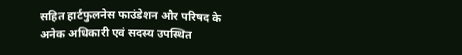सहित हार्टफुलनेस फाउंडेशन और परिषद के अनेक अधिकारी एवं सदस्य उपस्थित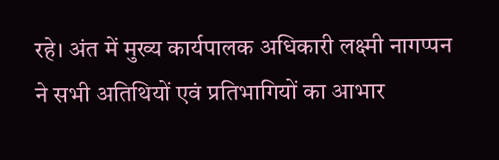रहे। अंत में मुख्य कार्यपालक अधिकारी लक्ष्मी नागप्पन ने सभी अतिथियों एवं प्रतिभागियों का आभार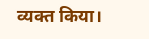व्यक्त किया।